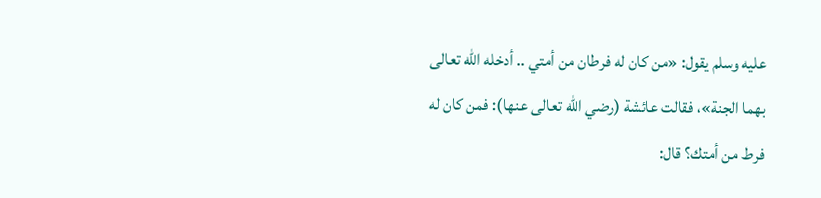عليه وسلم يقول: «من كان له فرطان من أمتي .. أدخله الله تعالى بهما الجنة»، فقالت عائشة (رضي الله تعالى عنها): فمن كان له فرط من أمتك؟ قال: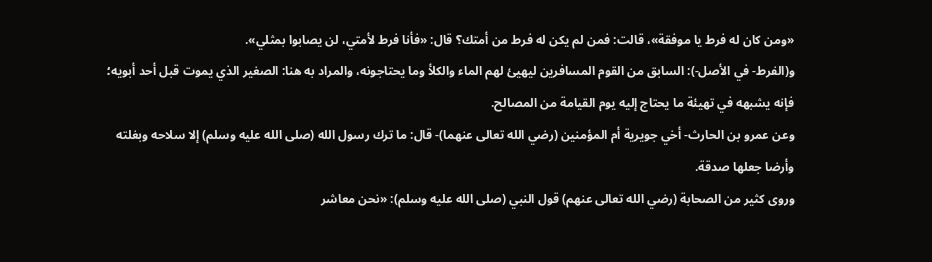«ومن كان له فرط يا موفقة»، قالت: فمن لم يكن له فرط من أمتك؟ قال: «فأنا فرط لأمتي، لن يصابوا بمثلي».
و(الفرط- في الأصل-): السابق من القوم المسافرين ليهيئ لهم الماء والكلأ وما يحتاجونه، والمراد به هنا: الصغير الذي يموت قبل أحد أبويه؛ فإنه يشبهه في تهيئة ما يحتاج إليه يوم القيامة من المصالح.
وعن عمرو بن الحارث- أخي جويرية أم المؤمنين (رضي الله تعالى عنهما)- قال: ما ترك رسول الله (صلى الله عليه وسلم) إلا سلاحه وبغلته وأرضا جعلها صدقة.
وروى كثير من الصحابة (رضي الله تعالى عنهم) قول النبي (صلى الله عليه وسلم): «نحن معاشر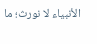الأنبياء لا نورث؛ ما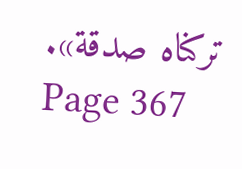تركناه صدقة».
Page 367